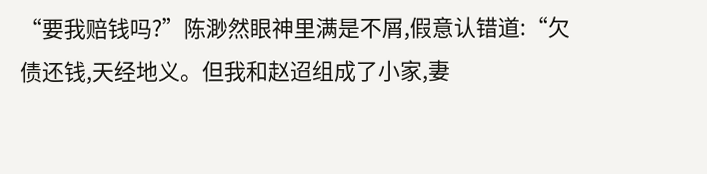“要我赔钱吗?”陈渺然眼神里满是不屑,假意认错道:“欠债还钱,天经地义。但我和赵迢组成了小家,妻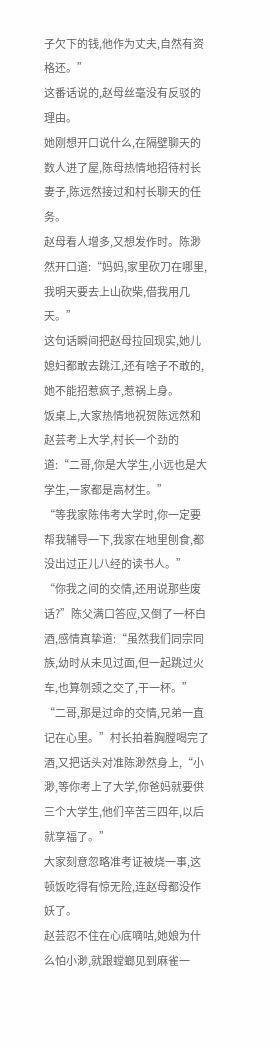子欠下的钱,他作为丈夫,自然有资格还。”
这番话说的,赵母丝毫没有反驳的理由。
她刚想开口说什么,在隔壁聊天的数人进了屋,陈母热情地招待村长妻子,陈远然接过和村长聊天的任务。
赵母看人增多,又想发作时。陈渺然开口道:“妈妈,家里砍刀在哪里,我明天要去上山砍柴,借我用几天。”
这句话瞬间把赵母拉回现实,她儿媳妇都敢去跳江,还有啥子不敢的,她不能招惹疯子,惹祸上身。
饭桌上,大家热情地祝贺陈远然和赵芸考上大学,村长一个劲的道:“二哥,你是大学生,小远也是大学生,一家都是高材生。”
“等我家陈伟考大学时,你一定要帮我辅导一下,我家在地里刨食,都没出过正儿八经的读书人。”
“你我之间的交情,还用说那些废话?”陈父满口答应,又倒了一杯白酒,感情真挚道:“虽然我们同宗同族,幼时从未见过面,但一起跳过火车,也算刎颈之交了,干一杯。”
“二哥,那是过命的交情,兄弟一直记在心里。”村长拍着胸膛喝完了酒,又把话头对准陈渺然身上,“小渺,等你考上了大学,你爸妈就要供三个大学生,他们辛苦三四年,以后就享福了。”
大家刻意忽略准考证被烧一事,这顿饭吃得有惊无险,连赵母都没作妖了。
赵芸忍不住在心底嘀咕,她娘为什么怕小渺,就跟螳螂见到麻雀一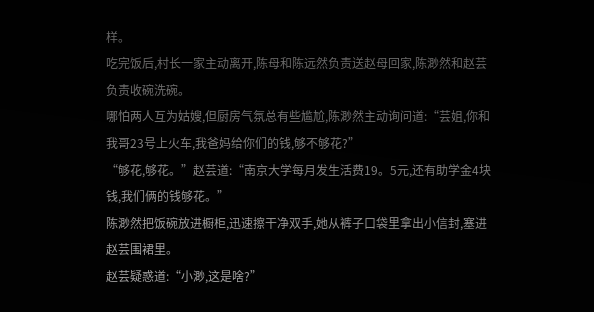样。
吃完饭后,村长一家主动离开,陈母和陈远然负责送赵母回家,陈渺然和赵芸负责收碗洗碗。
哪怕两人互为姑嫂,但厨房气氛总有些尴尬,陈渺然主动询问道:“芸姐,你和我哥23号上火车,我爸妈给你们的钱,够不够花?”
“够花,够花。”赵芸道:“南京大学每月发生活费19。5元,还有助学金4块钱,我们俩的钱够花。”
陈渺然把饭碗放进橱柜,迅速擦干净双手,她从裤子口袋里拿出小信封,塞进赵芸围裙里。
赵芸疑惑道:“小渺,这是啥?”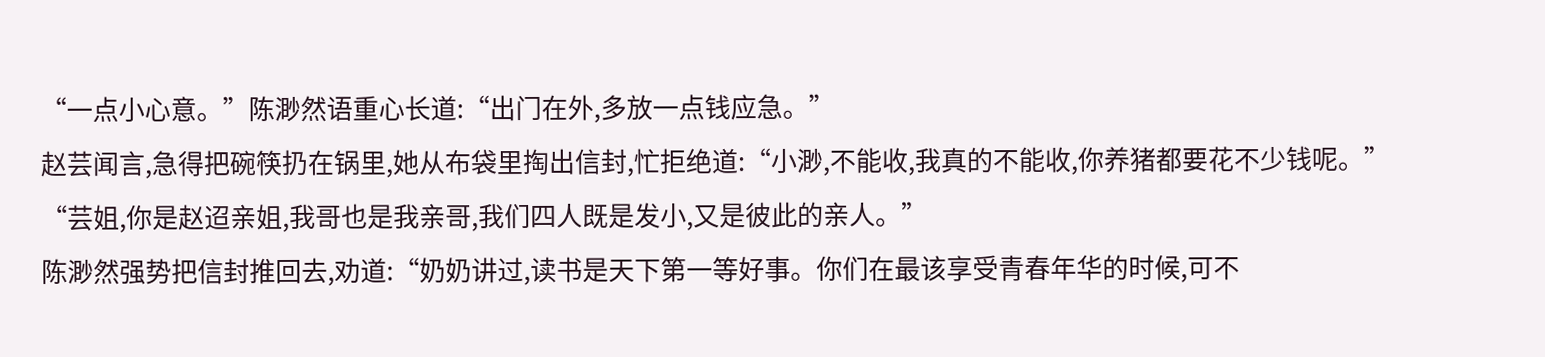“一点小心意。”陈渺然语重心长道:“出门在外,多放一点钱应急。”
赵芸闻言,急得把碗筷扔在锅里,她从布袋里掏出信封,忙拒绝道:“小渺,不能收,我真的不能收,你养猪都要花不少钱呢。”
“芸姐,你是赵迢亲姐,我哥也是我亲哥,我们四人既是发小,又是彼此的亲人。”
陈渺然强势把信封推回去,劝道:“奶奶讲过,读书是天下第一等好事。你们在最该享受青春年华的时候,可不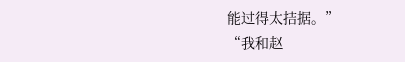能过得太拮据。”
“我和赵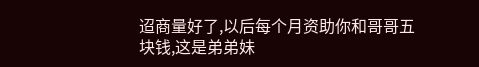迢商量好了,以后每个月资助你和哥哥五块钱,这是弟弟妹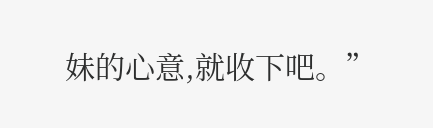妹的心意,就收下吧。”